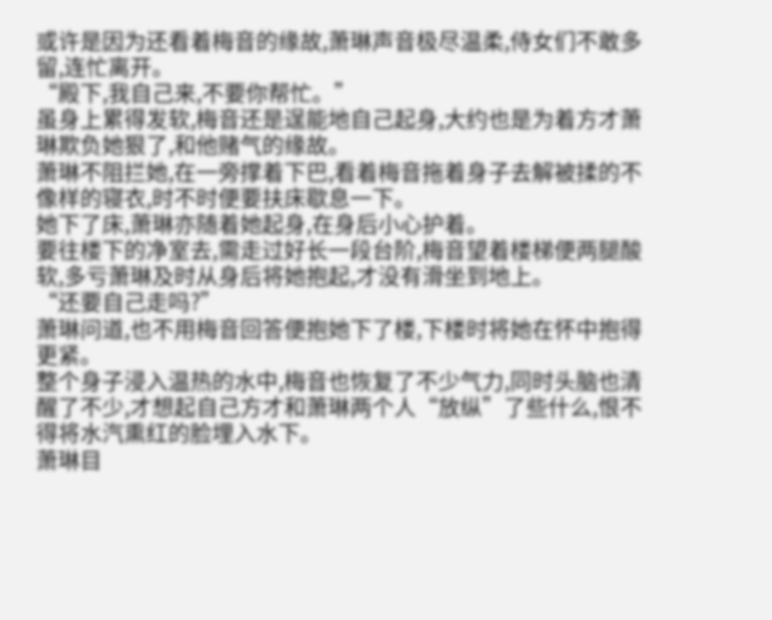或许是因为还看着梅音的缘故,萧琳声音极尽温柔,侍女们不敢多留,连忙离开。
“殿下,我自己来,不要你帮忙。”
虽身上累得发软,梅音还是逞能地自己起身,大约也是为着方才萧琳欺负她狠了,和他赌气的缘故。
萧琳不阻拦她,在一旁撑着下巴,看着梅音拖着身子去解被揉的不像样的寝衣,时不时便要扶床歇息一下。
她下了床,萧琳亦随着她起身,在身后小心护着。
要往楼下的净室去,需走过好长一段台阶,梅音望着楼梯便两腿酸软,多亏萧琳及时从身后将她抱起,才没有滑坐到地上。
“还要自己走吗?”
萧琳问道,也不用梅音回答便抱她下了楼,下楼时将她在怀中抱得更紧。
整个身子浸入温热的水中,梅音也恢复了不少气力,同时头脑也清醒了不少,才想起自己方才和萧琳两个人“放纵”了些什么,恨不得将水汽熏红的脸埋入水下。
萧琳目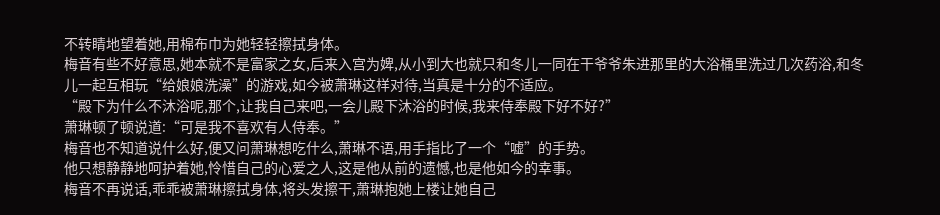不转睛地望着她,用棉布巾为她轻轻擦拭身体。
梅音有些不好意思,她本就不是富家之女,后来入宫为婢,从小到大也就只和冬儿一同在干爷爷朱进那里的大浴桶里洗过几次药浴,和冬儿一起互相玩“给娘娘洗澡”的游戏,如今被萧琳这样对待,当真是十分的不适应。
“殿下为什么不沐浴呢,那个,让我自己来吧,一会儿殿下沐浴的时候,我来侍奉殿下好不好?”
萧琳顿了顿说道:“可是我不喜欢有人侍奉。”
梅音也不知道说什么好,便又问萧琳想吃什么,萧琳不语,用手指比了一个“嘘”的手势。
他只想静静地呵护着她,怜惜自己的心爱之人,这是他从前的遗憾,也是他如今的幸事。
梅音不再说话,乖乖被萧琳擦拭身体,将头发擦干,萧琳抱她上楼让她自己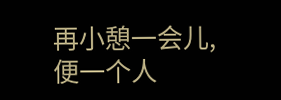再小憩一会儿,便一个人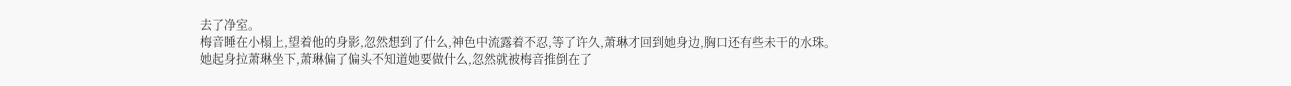去了净室。
梅音睡在小榻上,望着他的身影,忽然想到了什么,神色中流露着不忍,等了许久,萧琳才回到她身边,胸口还有些未干的水珠。
她起身拉萧琳坐下,萧琳偏了偏头不知道她要做什么,忽然就被梅音推倒在了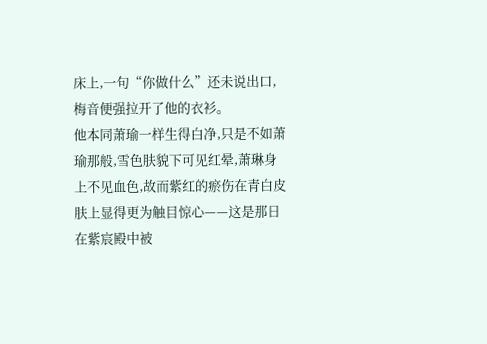床上,一句“你做什么”还未说出口,梅音便强拉开了他的衣衫。
他本同萧瑜一样生得白净,只是不如萧瑜那般,雪色肤貌下可见红晕,萧琳身上不见血色,故而紫红的瘀伤在青白皮肤上显得更为触目惊心——这是那日在紫宸殿中被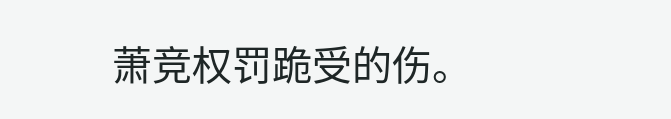萧竞权罚跪受的伤。